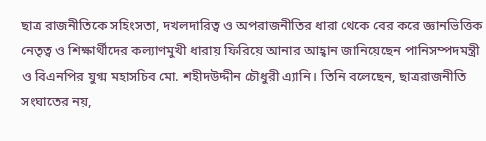ছাত্র রাজনীতিকে সহিংসতা, দখলদারিত্ব ও অপরাজনীতির ধারা থেকে বের করে জ্ঞানভিত্তিক নেতৃত্ব ও শিক্ষার্থীদের কল্যাণমুখী ধারায় ফিরিয়ে আনার আহ্বান জানিয়েছেন পানিসম্পদমন্ত্রী ও বিএনপির যুগ্ম মহাসচিব মো. শহীদউদ্দীন চৌধুরী এ্যানি। তিনি বলেছেন, ছাত্ররাজনীতি সংঘাতের নয়,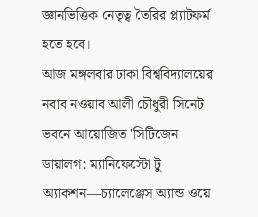জ্ঞানভিত্তিক নেতৃত্ব তৈরির প্ল্যাটফর্ম হতে হবে।
আজ মঙ্গলবার ঢাকা বিশ্ববিদ্যালয়ের নবাব নওয়াব আলী চৌধুরী সিনেট ভবনে আয়োজিত 'সিটিজেন ডায়ালগ: ম্যানিফেস্টো টু অ্যাকশন—চ্যালেঞ্জেস অ্যান্ড ওয়ে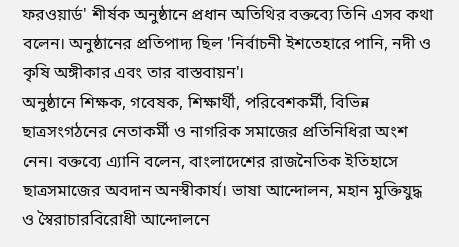ফরওয়ার্ড' শীর্ষক অনুষ্ঠানে প্রধান অতিথির বক্তব্যে তিনি এসব কথা বলেন। অনুষ্ঠানের প্রতিপাদ্য ছিল 'নির্বাচনী ইশতেহারে পানি, নদী ও কৃষি অঙ্গীকার এবং তার বাস্তবায়ন'।
অনুষ্ঠানে শিক্ষক, গবেষক, শিক্ষার্থী, পরিবেশকর্মী, বিভিন্ন ছাত্রসংগঠনের নেতাকর্মী ও নাগরিক সমাজের প্রতিনিধিরা অংশ নেন। বক্তব্যে এ্যানি বলেন, বাংলাদেশের রাজনৈতিক ইতিহাসে ছাত্রসমাজের অবদান অনস্বীকার্য। ভাষা আন্দোলন, মহান মুক্তিযুদ্ধ ও স্বৈরাচারবিরোধী আন্দোলনে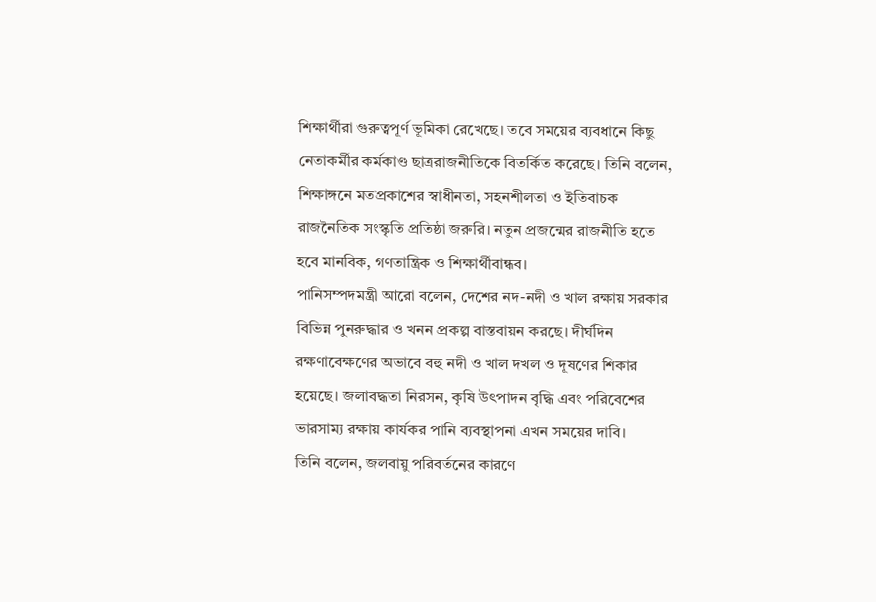শিক্ষার্থীরা গুরুত্বপূর্ণ ভূমিকা রেখেছে। তবে সময়ের ব্যবধানে কিছু নেতাকর্মীর কর্মকাণ্ড ছাত্ররাজনীতিকে বিতর্কিত করেছে। তিনি বলেন, শিক্ষাঙ্গনে মতপ্রকাশের স্বাধীনতা, সহনশীলতা ও ইতিবাচক রাজনৈতিক সংস্কৃতি প্রতিষ্ঠা জরুরি। নতুন প্রজন্মের রাজনীতি হতে হবে মানবিক, গণতান্ত্রিক ও শিক্ষার্থীবান্ধব।
পানিসম্পদমন্ত্রী আরো বলেন, দেশের নদ-নদী ও খাল রক্ষায় সরকার বিভিন্ন পুনরুদ্ধার ও খনন প্রকল্প বাস্তবায়ন করছে। দীর্ঘদিন রক্ষণাবেক্ষণের অভাবে বহু নদী ও খাল দখল ও দূষণের শিকার হয়েছে। জলাবদ্ধতা নিরসন, কৃষি উৎপাদন বৃদ্ধি এবং পরিবেশের ভারসাম্য রক্ষায় কার্যকর পানি ব্যবস্থাপনা এখন সময়ের দাবি।
তিনি বলেন, জলবায়ু পরিবর্তনের কারণে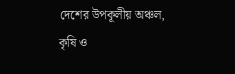দেশের উপকূলীয় অঞ্চল, কৃষি ও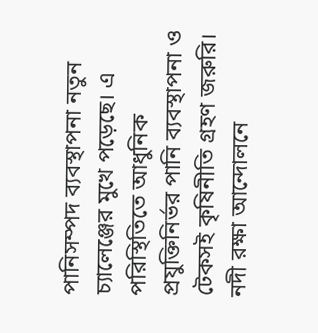পানিসম্পদ ব্যবস্থাপনা নতুন চ্যালেঞ্জের মুখে পড়েছে। এ পরিস্থিতিতে আধুনিক প্রযুক্তিনির্ভর পানি ব্যবস্থাপনা ও টেকসই কৃষিনীতি গ্রহণ জরুরি। নদী রক্ষা আন্দোলনে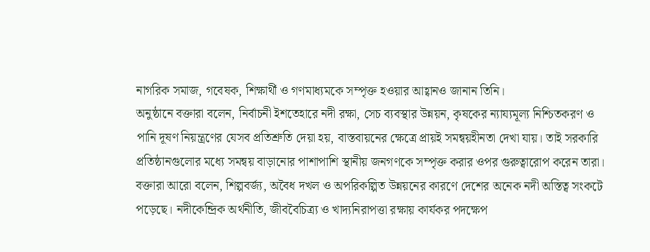নাগরিক সমাজ, গবেষক, শিক্ষার্থী ও গণমাধ্যমকে সম্পৃক্ত হওয়ার আহ্বানও জানান তিনি।
অনুষ্ঠানে বক্তারা বলেন, নির্বাচনী ইশতেহারে নদী রক্ষা, সেচ ব্যবস্থার উন্নয়ন, কৃষকের ন্যায্যমূল্য নিশ্চিতকরণ ও পানি দূষণ নিয়ন্ত্রণের যেসব প্রতিশ্রুতি দেয়া হয়, বাস্তবায়নের ক্ষেত্রে প্রায়ই সমন্বয়হীনতা দেখা যায়। তাই সরকারি প্রতিষ্ঠানগুলোর মধ্যে সমন্বয় বাড়ানোর পাশাপাশি স্থানীয় জনগণকে সম্পৃক্ত করার ওপর গুরুত্বারোপ করেন তারা।
বক্তারা আরো বলেন, শিল্পবর্জ্য, অবৈধ দখল ও অপরিকল্পিত উন্নয়নের কারণে দেশের অনেক নদী অস্তিত্ব সংকটে পড়েছে। নদীকেন্দ্রিক অর্থনীতি, জীববৈচিত্র্য ও খাদ্যনিরাপত্তা রক্ষায় কার্যকর পদক্ষেপ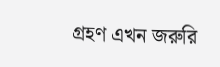গ্রহণ এখন জরুরি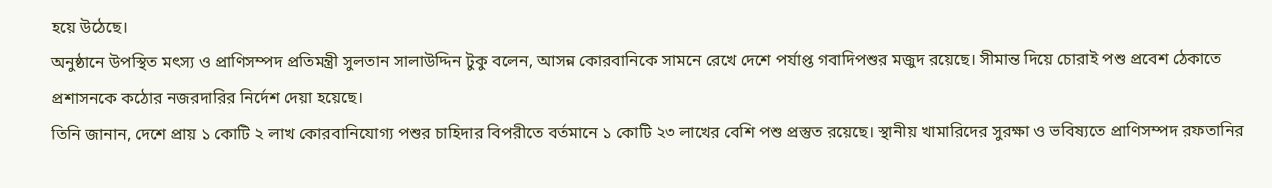হয়ে উঠেছে।
অনুষ্ঠানে উপস্থিত মৎস্য ও প্রাণিসম্পদ প্রতিমন্ত্রী সুলতান সালাউদ্দিন টুকু বলেন, আসন্ন কোরবানিকে সামনে রেখে দেশে পর্যাপ্ত গবাদিপশুর মজুদ রয়েছে। সীমান্ত দিয়ে চোরাই পশু প্রবেশ ঠেকাতে প্রশাসনকে কঠোর নজরদারির নির্দেশ দেয়া হয়েছে।
তিনি জানান, দেশে প্রায় ১ কোটি ২ লাখ কোরবানিযোগ্য পশুর চাহিদার বিপরীতে বর্তমানে ১ কোটি ২৩ লাখের বেশি পশু প্রস্তুত রয়েছে। স্থানীয় খামারিদের সুরক্ষা ও ভবিষ্যতে প্রাণিসম্পদ রফতানির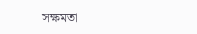সক্ষমতা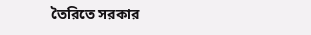তৈরিতে সরকার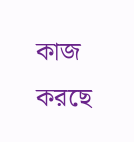কাজ করছে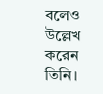বলেও উল্লেখ করেন তিনি।